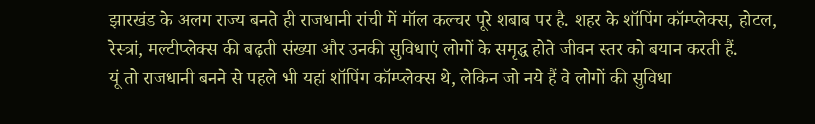झारखंड के अलग राज्य बनते ही राजधानी रांची में मॉल कल्चर पूरे शबाब पर है. शहर के शॉपिंग कॉम्प्लेक्स, होटल, रेस्त्रां, मल्टीप्लेक्स की बढ़ती संख्या और उनकी सुविधाएं लोगों के समृद्ध होते जीवन स्तर को बयान करती हैं.
यूं तो राजधानी बनने से पहले भी यहां शॉपिंग कॉम्प्लेक्स थे, लेकिन जो नये हैं वे लोगों की सुविधा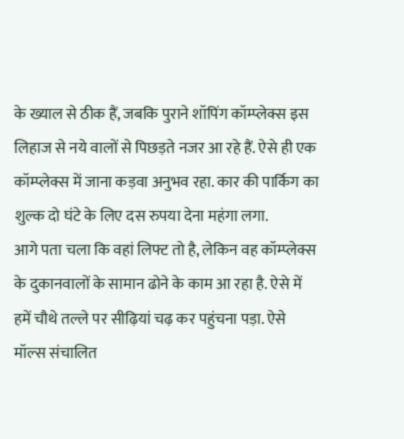के ख्याल से ठीक हैं, जबकि पुराने शॉपिंग कॉम्प्लेक्स इस लिहाज से नये वालों से पिछड़ते नजर आ रहे हैं. ऐसे ही एक कॉम्प्लेक्स में जाना कड़वा अनुभव रहा. कार की पार्किग का शुल्क दो घंटे के लिए दस रुपया देना महंगा लगा.
आगे पता चला कि वहां लिफ्ट तो है, लेकिन वह कॉम्प्लेक्स के दुकानवालों के सामान ढोने के काम आ रहा है. ऐसे में हमें चौथे तल्ले पर सीढ़ियां चढ़ कर पहुंचना पड़ा. ऐसे मॉल्स संचालित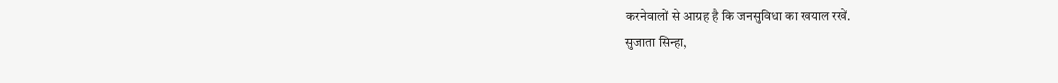करनेवालों से आग्रह है कि जनसुविधा का खयाल रखें.
सुजाता सिन्हा,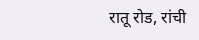रातू रोड, रांची